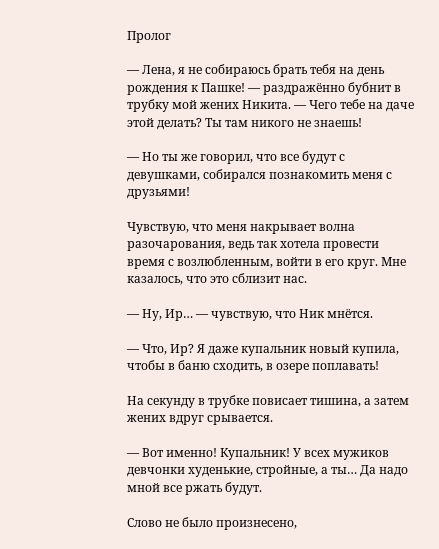Пролог

— Лена, я не собираюсь брать тебя на день рождения к Пашке! — раздражённо бубнит в трубку мой жених Никита. — Чего тебе на даче этой делать? Ты там никого не знаешь!

— Но ты же говорил, что все будут с девушками, собирался познакомить меня с друзьями!

Чувствую, что меня накрывает волна разочарования, ведь так хотела провести время с возлюбленным, войти в его круг. Мне казалось, что это сблизит нас.

— Ну, Ир… — чувствую, что Ник мнётся.

— Что, Ир? Я даже купальник новый купила, чтобы в баню сходить, в озере поплавать!

На секунду в трубке повисает тишина, а затем жених вдруг срывается.

— Вот именно! Купальник! У всех мужиков девчонки худенькие, стройные, а ты… Да надо мной все ржать будут.

Слово не было произнесено,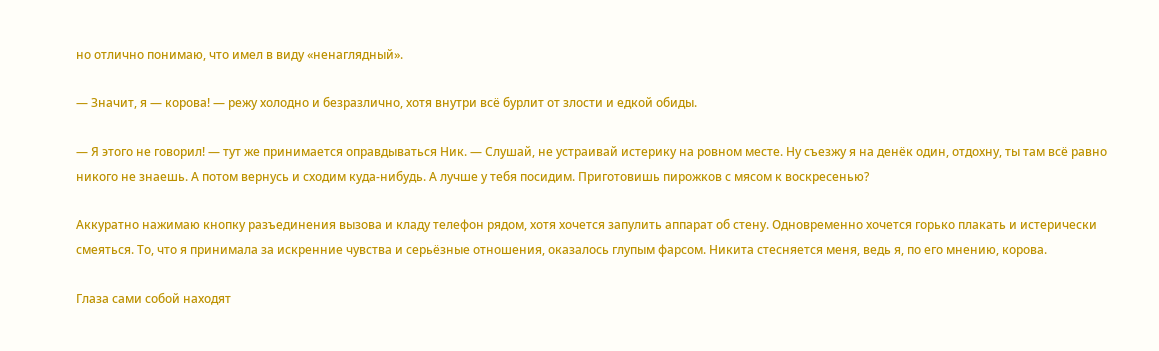но отлично понимаю, что имел в виду «ненаглядный».

— Значит, я — корова! — режу холодно и безразлично, хотя внутри всё бурлит от злости и едкой обиды.

— Я этого не говорил! — тут же принимается оправдываться Ник. — Слушай, не устраивай истерику на ровном месте. Ну съезжу я на денёк один, отдохну, ты там всё равно никого не знаешь. А потом вернусь и сходим куда-нибудь. А лучше у тебя посидим. Приготовишь пирожков с мясом к воскресенью?

Аккуратно нажимаю кнопку разъединения вызова и кладу телефон рядом, хотя хочется запулить аппарат об стену. Одновременно хочется горько плакать и истерически смеяться. То, что я принимала за искренние чувства и серьёзные отношения, оказалось глупым фарсом. Никита стесняется меня, ведь я, по его мнению, корова.

Глаза сами собой находят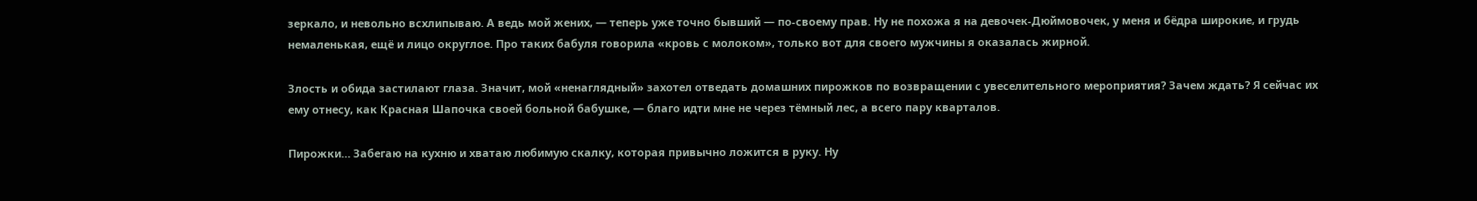зеркало, и невольно всхлипываю. А ведь мой жених, — теперь уже точно бывший — по-своему прав. Ну не похожа я на девочек-Дюймовочек, у меня и бёдра широкие, и грудь немаленькая, ещё и лицо округлое. Про таких бабуля говорила «кровь с молоком», только вот для своего мужчины я оказалась жирной.

Злость и обида застилают глаза. Значит, мой «ненаглядный» захотел отведать домашних пирожков по возвращении с увеселительного мероприятия? Зачем ждать? Я сейчас их ему отнесу, как Красная Шапочка своей больной бабушке, — благо идти мне не через тёмный лес, а всего пару кварталов.

Пирожки… Забегаю на кухню и хватаю любимую скалку, которая привычно ложится в руку. Ну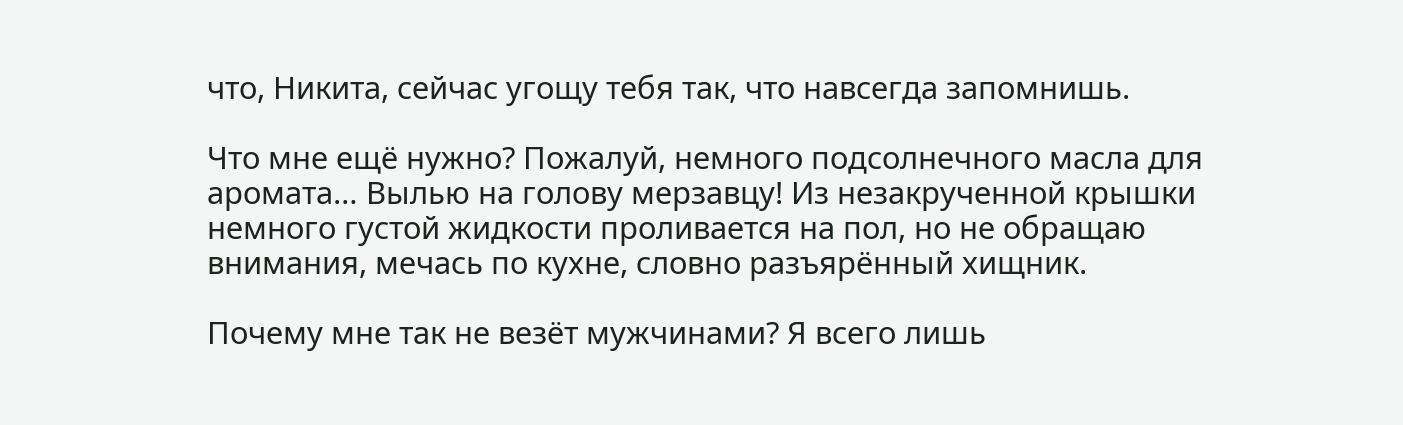что, Никита, сейчас угощу тебя так, что навсегда запомнишь.

Что мне ещё нужно? Пожалуй, немного подсолнечного масла для аромата… Вылью на голову мерзавцу! Из незакрученной крышки немного густой жидкости проливается на пол, но не обращаю внимания, мечась по кухне, словно разъярённый хищник.

Почему мне так не везёт мужчинами? Я всего лишь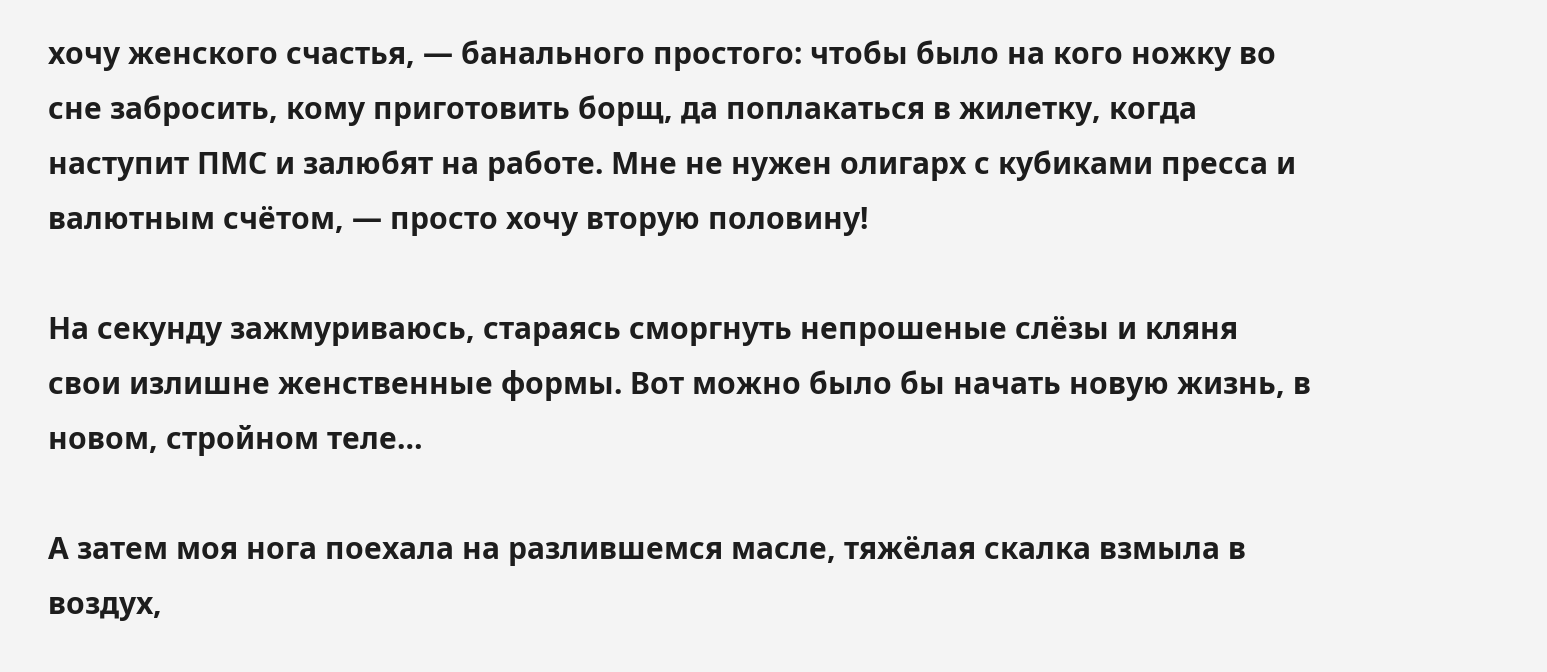хочу женского счастья, — банального простого: чтобы было на кого ножку во сне забросить, кому приготовить борщ, да поплакаться в жилетку, когда наступит ПМС и залюбят на работе. Мне не нужен олигарх с кубиками пресса и валютным счётом, — просто хочу вторую половину!

На секунду зажмуриваюсь, стараясь сморгнуть непрошеные слёзы и кляня свои излишне женственные формы. Вот можно было бы начать новую жизнь, в новом, стройном теле…

А затем моя нога поехала на разлившемся масле, тяжёлая скалка взмыла в воздух,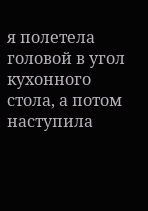я полетела головой в угол кухонного стола, а потом наступила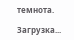темнота.

Загрузка...